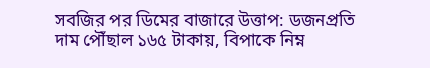সবজির পর ডিমের বাজারে উত্তাপ: ডজনপ্রতি দাম পৌঁছাল ১৬৫ টাকায়, বিপাকে নিম্ন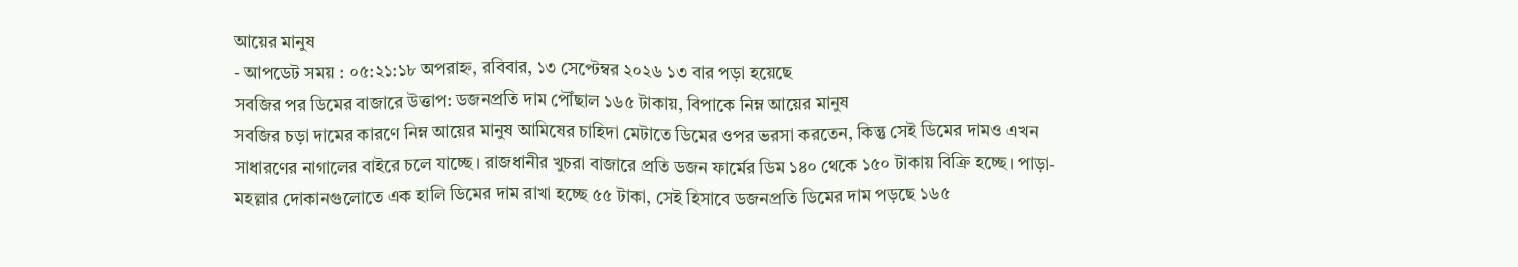আয়ের মানুষ
- আপডেট সময় : ০৫:২১:১৮ অপরাহ্ন, রবিবার, ১৩ সেপ্টেম্বর ২০২৬ ১৩ বার পড়া হয়েছে
সবজির পর ডিমের বাজারে উত্তাপ: ডজনপ্রতি দাম পৌঁছাল ১৬৫ টাকায়, বিপাকে নিম্ন আয়ের মানুষ
সবজির চড়া দামের কারণে নিম্ন আয়ের মানুষ আমিষের চাহিদা মেটাতে ডিমের ওপর ভরসা করতেন, কিন্তু সেই ডিমের দামও এখন সাধারণের নাগালের বাইরে চলে যাচ্ছে। রাজধানীর খুচরা বাজারে প্রতি ডজন ফার্মের ডিম ১৪০ থেকে ১৫০ টাকায় বিক্রি হচ্ছে। পাড়া-মহল্লার দোকানগুলোতে এক হালি ডিমের দাম রাখা হচ্ছে ৫৫ টাকা, সেই হিসাবে ডজনপ্রতি ডিমের দাম পড়ছে ১৬৫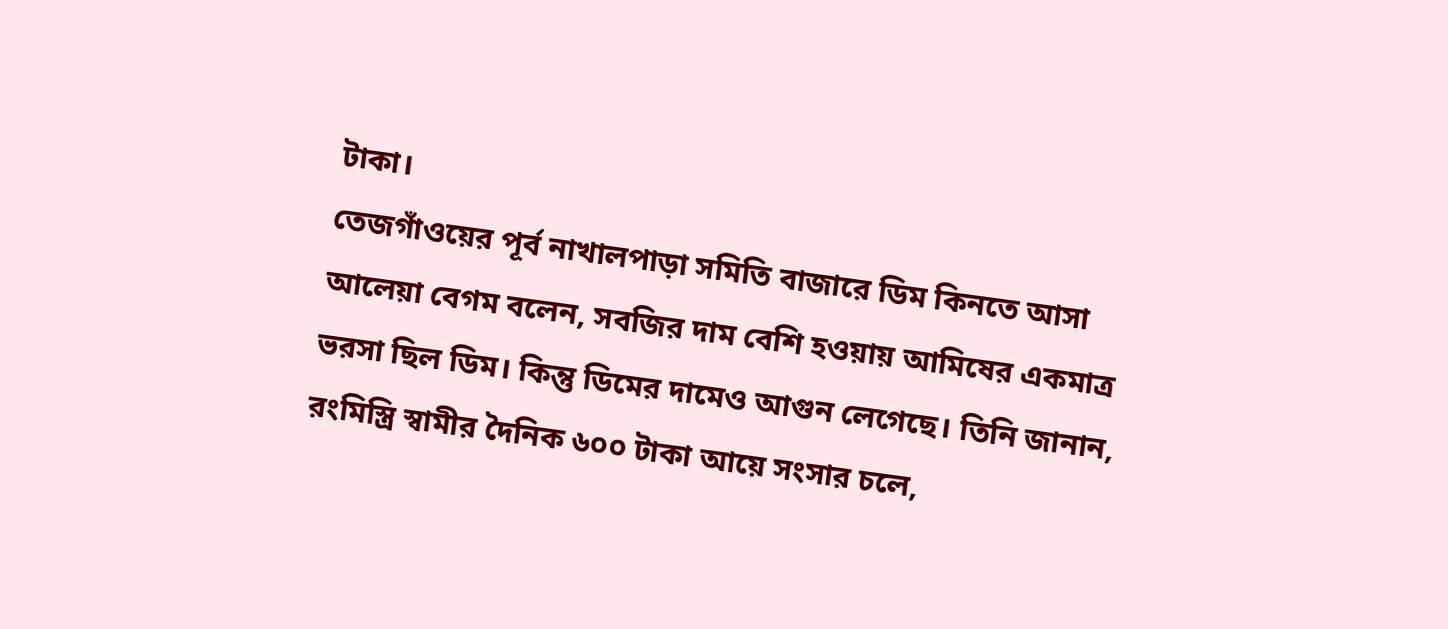টাকা।
তেজগাঁওয়ের পূর্ব নাখালপাড়া সমিতি বাজারে ডিম কিনতে আসা আলেয়া বেগম বলেন, সবজির দাম বেশি হওয়ায় আমিষের একমাত্র ভরসা ছিল ডিম। কিন্তু ডিমের দামেও আগুন লেগেছে। তিনি জানান, রংমিস্ত্রি স্বামীর দৈনিক ৬০০ টাকা আয়ে সংসার চলে,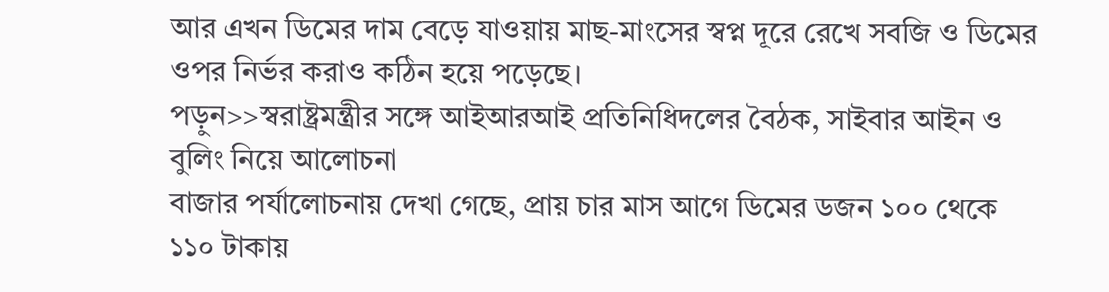আর এখন ডিমের দাম বেড়ে যাওয়ায় মাছ-মাংসের স্বপ্ন দূরে রেখে সবজি ও ডিমের ওপর নির্ভর করাও কঠিন হয়ে পড়েছে।
পড়ুন>>স্বরাষ্ট্রমন্ত্রীর সঙ্গে আইআরআই প্রতিনিধিদলের বৈঠক, সাইবার আইন ও বুলিং নিয়ে আলোচনা
বাজার পর্যালোচনায় দেখা গেছে, প্রায় চার মাস আগে ডিমের ডজন ১০০ থেকে ১১০ টাকায়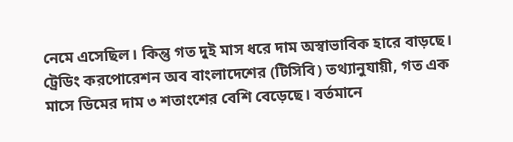নেমে এসেছিল। কিন্তু গত দুই মাস ধরে দাম অস্বাভাবিক হারে বাড়ছে। ট্রেডিং করপোরেশন অব বাংলাদেশের (টিসিবি) তথ্যানুযায়ী, গত এক মাসে ডিমের দাম ৩ শতাংশের বেশি বেড়েছে। বর্তমানে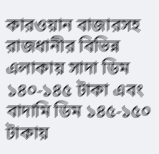কারওয়ান বাজারসহ রাজধানীর বিভিন্ন এলাকায় সাদা ডিম ১৪০-১৪৫ টাকা এবং বাদামি ডিম ১৪৫-১৫০ টাকায়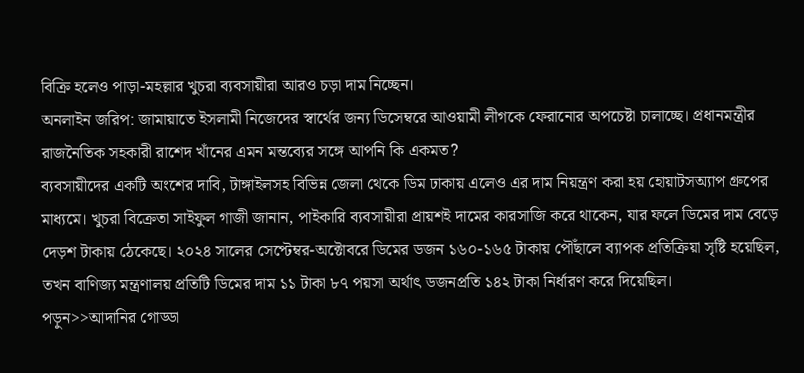বিক্রি হলেও পাড়া-মহল্লার খুচরা ব্যবসায়ীরা আরও চড়া দাম নিচ্ছেন।
অনলাইন জরিপ: জামায়াতে ইসলামী নিজেদের স্বার্থের জন্য ডিসেম্বরে আওয়ামী লীগকে ফেরানোর অপচেষ্টা চালাচ্ছে। প্রধানমন্ত্রীর রাজনৈতিক সহকারী রাশেদ খাঁনের এমন মন্তব্যের সঙ্গে আপনি কি একমত?
ব্যবসায়ীদের একটি অংশের দাবি, টাঙ্গাইলসহ বিভিন্ন জেলা থেকে ডিম ঢাকায় এলেও এর দাম নিয়ন্ত্রণ করা হয় হোয়াটসঅ্যাপ গ্রুপের মাধ্যমে। খুচরা বিক্রেতা সাইফুল গাজী জানান, পাইকারি ব্যবসায়ীরা প্রায়শই দামের কারসাজি করে থাকেন, যার ফলে ডিমের দাম বেড়ে দেড়শ টাকায় ঠেকেছে। ২০২৪ সালের সেপ্টেম্বর-অক্টোবরে ডিমের ডজন ১৬০-১৬৫ টাকায় পৌঁছালে ব্যাপক প্রতিক্রিয়া সৃষ্টি হয়েছিল, তখন বাণিজ্য মন্ত্রণালয় প্রতিটি ডিমের দাম ১১ টাকা ৮৭ পয়সা অর্থাৎ ডজনপ্রতি ১৪২ টাকা নির্ধারণ করে দিয়েছিল।
পড়ুন>>আদানির গোড্ডা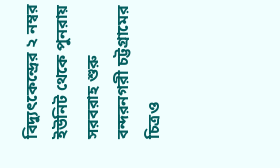বিদ্যুৎকেন্দ্রের ২ নম্বর ইউনিট থেকে পুনরায় সরবরাহ শুরু
বন্দরনগরী চট্টগ্রামের চিত্রও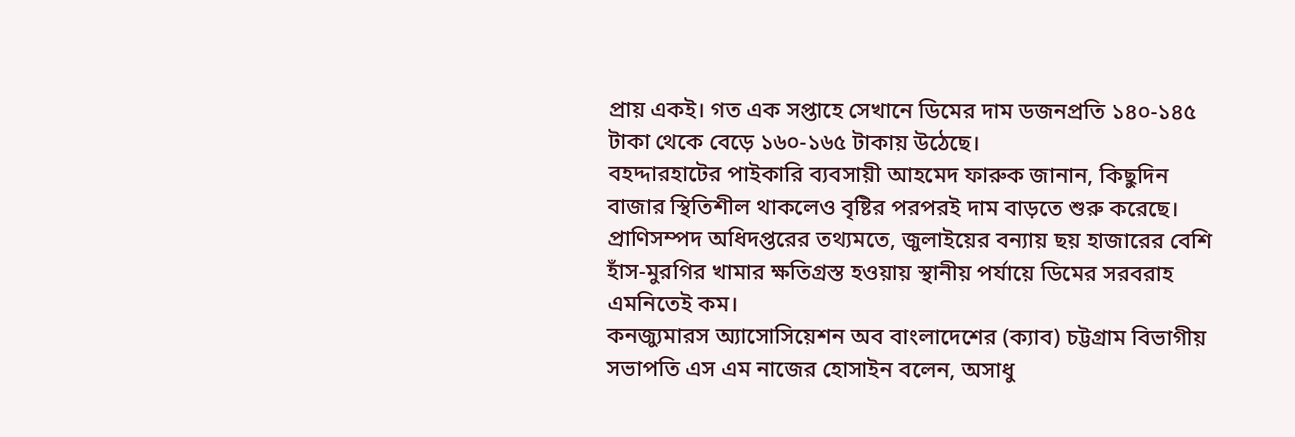প্রায় একই। গত এক সপ্তাহে সেখানে ডিমের দাম ডজনপ্রতি ১৪০-১৪৫ টাকা থেকে বেড়ে ১৬০-১৬৫ টাকায় উঠেছে।
বহদ্দারহাটের পাইকারি ব্যবসায়ী আহমেদ ফারুক জানান, কিছুদিন বাজার স্থিতিশীল থাকলেও বৃষ্টির পরপরই দাম বাড়তে শুরু করেছে। প্রাণিসম্পদ অধিদপ্তরের তথ্যমতে, জুলাইয়ের বন্যায় ছয় হাজারের বেশি হাঁস-মুরগির খামার ক্ষতিগ্রস্ত হওয়ায় স্থানীয় পর্যায়ে ডিমের সরবরাহ এমনিতেই কম।
কনজ্যুমারস অ্যাসোসিয়েশন অব বাংলাদেশের (ক্যাব) চট্টগ্রাম বিভাগীয় সভাপতি এস এম নাজের হোসাইন বলেন, অসাধু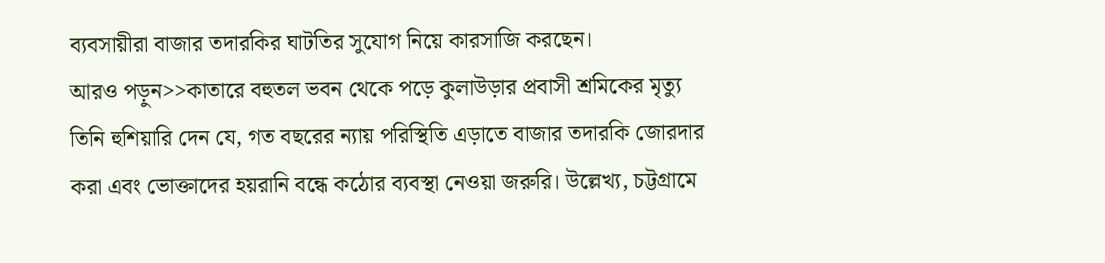ব্যবসায়ীরা বাজার তদারকির ঘাটতির সুযোগ নিয়ে কারসাজি করছেন।
আরও পড়ুন>>কাতারে বহুতল ভবন থেকে পড়ে কুলাউড়ার প্রবাসী শ্রমিকের মৃত্যু
তিনি হুশিয়ারি দেন যে, গত বছরের ন্যায় পরিস্থিতি এড়াতে বাজার তদারকি জোরদার করা এবং ভোক্তাদের হয়রানি বন্ধে কঠোর ব্যবস্থা নেওয়া জরুরি। উল্লেখ্য, চট্টগ্রামে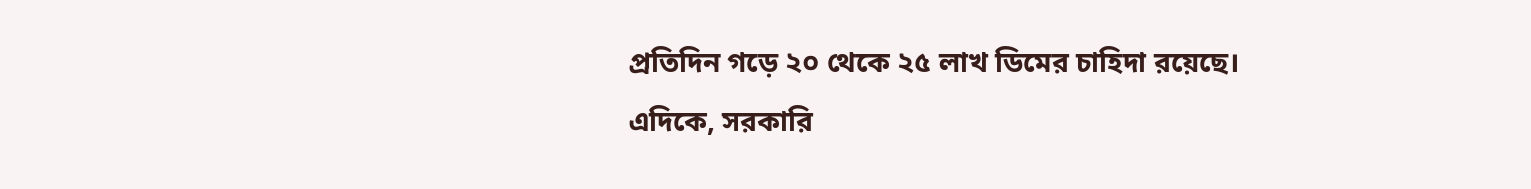প্রতিদিন গড়ে ২০ থেকে ২৫ লাখ ডিমের চাহিদা রয়েছে।
এদিকে, সরকারি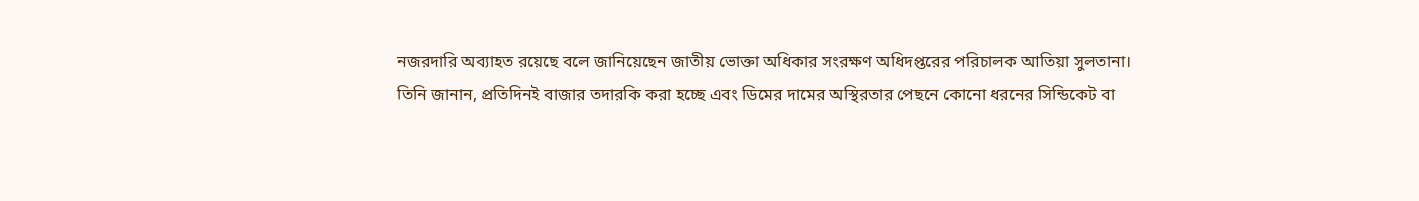নজরদারি অব্যাহত রয়েছে বলে জানিয়েছেন জাতীয় ভোক্তা অধিকার সংরক্ষণ অধিদপ্তরের পরিচালক আতিয়া সুলতানা।
তিনি জানান, প্রতিদিনই বাজার তদারকি করা হচ্ছে এবং ডিমের দামের অস্থিরতার পেছনে কোনো ধরনের সিন্ডিকেট বা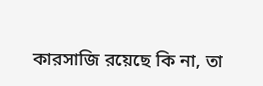কারসাজি রয়েছে কি না, তা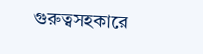গুরুত্বসহকারে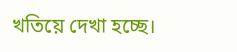খতিয়ে দেখা হচ্ছে।